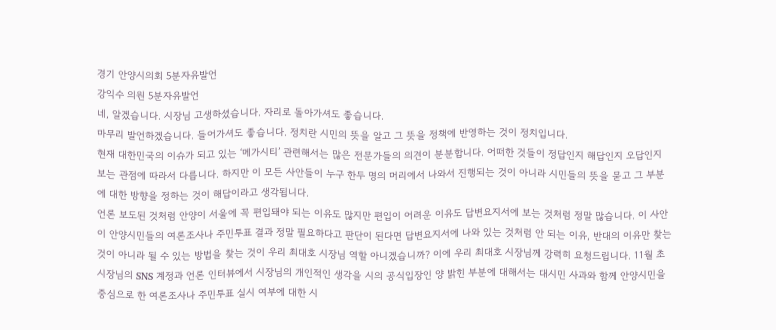경기 안양시의회 5분자유발언
강익수 의원 5분자유발언
네, 알겠습니다. 시장님 고생하셨습니다. 자리로 돌아가셔도 좋습니다.
마무리 발언하겠습니다. 들어가셔도 좋습니다. 정치란 시민의 뜻을 알고 그 뜻을 정책에 반영하는 것이 정치입니다.
현재 대한민국의 이슈가 되고 있는 ‘메가시티’ 관련해서는 많은 전문가들의 의견이 분분합니다. 어떠한 것들이 정답인지 해답인지 오답인지 보는 관점에 따라서 다릅니다. 하지만 이 모든 사안들이 누구 한두 명의 머리에서 나와서 진행되는 것이 아니라 시민들의 뜻을 묻고 그 부분에 대한 방향을 정하는 것이 해답이라고 생각됩니다.
언론 보도된 것처럼 안양이 서울에 꼭 편입돼야 되는 이유도 많지만 편입이 어려운 이유도 답변요지서에 보는 것처럼 정말 많습니다. 이 사안이 안양시민들의 여론조사나 주민투표 결과 정말 필요하다고 판단이 된다면 답변요지서에 나와 있는 것처럼 안 되는 이유, 반대의 이유만 찾는 것이 아니라 될 수 있는 방법을 찾는 것이 우리 최대호 시장님 역할 아니겠습니까? 이에 우리 최대호 시장님께 강력히 요청드립니다. 11월 초 시장님의 SNS 계정과 언론 인터뷰에서 시장님의 개인적인 생각을 시의 공식입장인 양 밝힌 부분에 대해서는 대시민 사과와 함께 안양시민을 중심으로 한 여론조사나 주민투표 실시 여부에 대한 시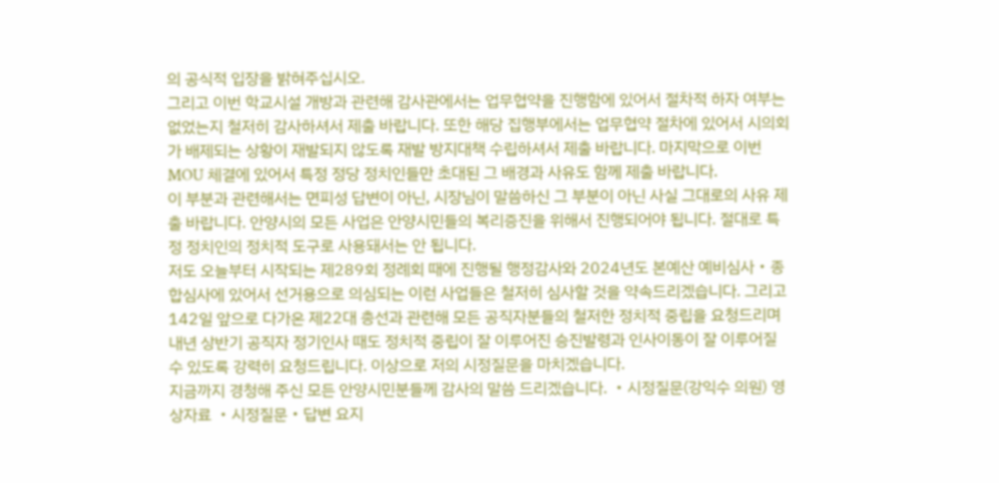의 공식적 입장을 밝혀주십시오.
그리고 이번 학교시설 개방과 관련해 감사관에서는 업무협약을 진행함에 있어서 절차적 하자 여부는 없었는지 철저히 감사하셔서 제출 바랍니다. 또한 해당 집행부에서는 업무협약 절차에 있어서 시의회가 배제되는 상황이 재발되지 않도록 재발 방지대책 수립하셔서 제출 바랍니다. 마지막으로 이번 MOU 체결에 있어서 특정 정당 정치인들만 초대된 그 배경과 사유도 함께 제출 바랍니다.
이 부분과 관련해서는 면피성 답변이 아닌, 시장님이 말씀하신 그 부분이 아닌 사실 그대로의 사유 제출 바랍니다. 안양시의 모든 사업은 안양시민들의 복리증진을 위해서 진행되어야 됩니다. 절대로 특정 정치인의 정치적 도구로 사용돼서는 안 됩니다.
저도 오늘부터 시작되는 제289회 정례회 때에 진행될 행정감사와 2024년도 본예산 예비심사‧종합심사에 있어서 선거용으로 의심되는 이런 사업들은 철저히 심사할 것을 약속드리겠습니다. 그리고 142일 앞으로 다가온 제22대 총선과 관련해 모든 공직자분들의 철저한 정치적 중립을 요청드리며 내년 상반기 공직자 정기인사 때도 정치적 중립이 잘 이루어진 승진발령과 인사이동이 잘 이루어질 수 있도록 강력히 요청드립니다. 이상으로 저의 시정질문을 마치겠습니다.
지금까지 경청해 주신 모든 안양시민분들께 감사의 말씀 드리겠습니다. ‧시정질문(강익수 의원) 영상자료 ‧시정질문‧답변 요지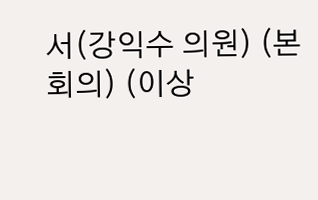서(강익수 의원) (본회의) (이상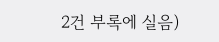2건 부록에 실음)